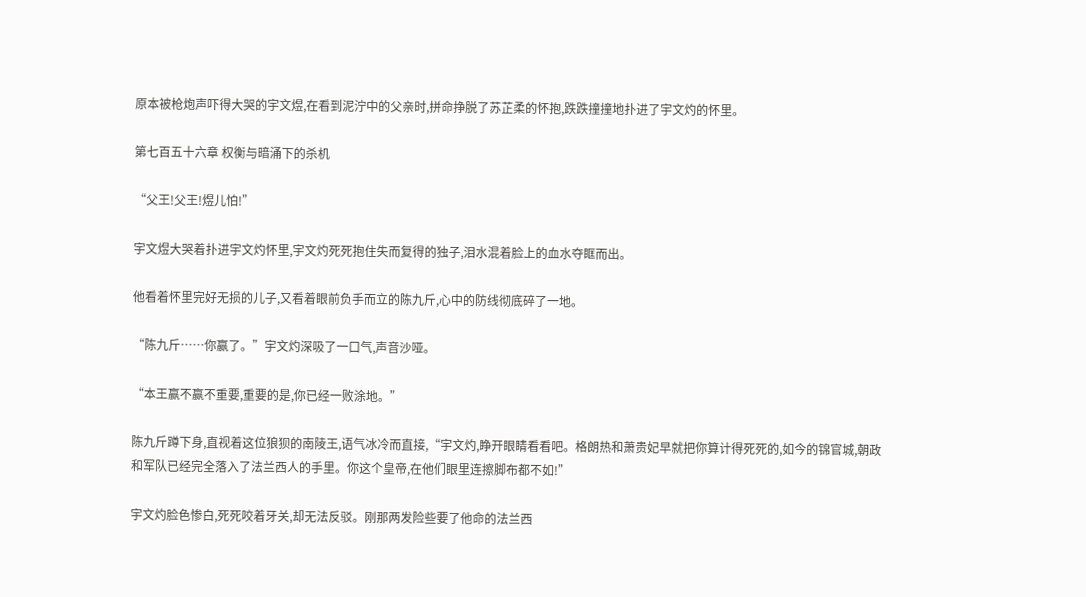原本被枪炮声吓得大哭的宇文煜,在看到泥泞中的父亲时,拼命挣脱了苏芷柔的怀抱,跌跌撞撞地扑进了宇文灼的怀里。

第七百五十六章 权衡与暗涌下的杀机

“父王!父王!煜儿怕!”

宇文煜大哭着扑进宇文灼怀里,宇文灼死死抱住失而复得的独子,泪水混着脸上的血水夺眶而出。

他看着怀里完好无损的儿子,又看着眼前负手而立的陈九斤,心中的防线彻底碎了一地。

“陈九斤……你赢了。”宇文灼深吸了一口气,声音沙哑。

“本王赢不赢不重要,重要的是,你已经一败涂地。”

陈九斤蹲下身,直视着这位狼狈的南陵王,语气冰冷而直接,“宇文灼,睁开眼睛看看吧。格朗热和萧贵妃早就把你算计得死死的,如今的锦官城,朝政和军队已经完全落入了法兰西人的手里。你这个皇帝,在他们眼里连擦脚布都不如!”

宇文灼脸色惨白,死死咬着牙关,却无法反驳。刚那两发险些要了他命的法兰西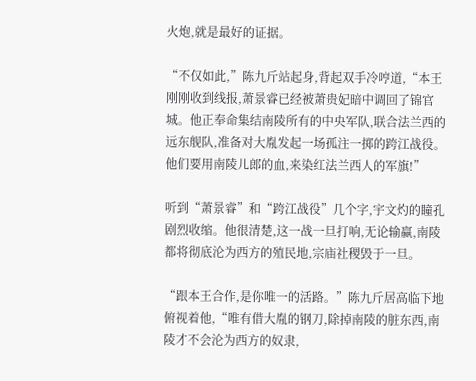火炮,就是最好的证据。

“不仅如此,”陈九斤站起身,背起双手冷哼道,“本王刚刚收到线报,萧景睿已经被萧贵妃暗中调回了锦官城。他正奉命集结南陵所有的中央军队,联合法兰西的远东舰队,准备对大胤发起一场孤注一掷的跨江战役。他们要用南陵儿郎的血,来染红法兰西人的军旗!”

听到“萧景睿”和“跨江战役”几个字,宇文灼的瞳孔剧烈收缩。他很清楚,这一战一旦打响,无论输赢,南陵都将彻底沦为西方的殖民地,宗庙社稷毁于一旦。

“跟本王合作,是你唯一的活路。”陈九斤居高临下地俯视着他,“唯有借大胤的钢刀,除掉南陵的脏东西,南陵才不会沦为西方的奴隶,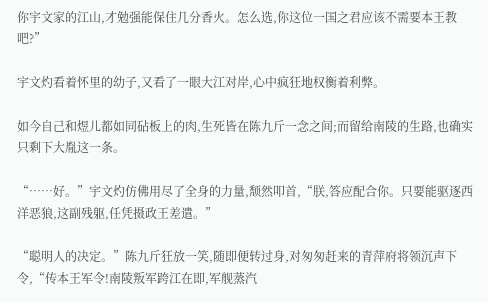你宇文家的江山,才勉强能保住几分香火。怎么选,你这位一国之君应该不需要本王教吧?”

宇文灼看着怀里的幼子,又看了一眼大江对岸,心中疯狂地权衡着利弊。

如今自己和煜儿都如同砧板上的肉,生死皆在陈九斤一念之间;而留给南陵的生路,也确实只剩下大胤这一条。

“……好。”宇文灼仿佛用尽了全身的力量,颓然叩首,“朕,答应配合你。只要能驱逐西洋恶狼,这副残躯,任凭摄政王差遣。”

“聪明人的决定。”陈九斤狂放一笑,随即便转过身,对匆匆赶来的青萍府将领沉声下令,“传本王军令!南陵叛军跨江在即,军舰蒸汽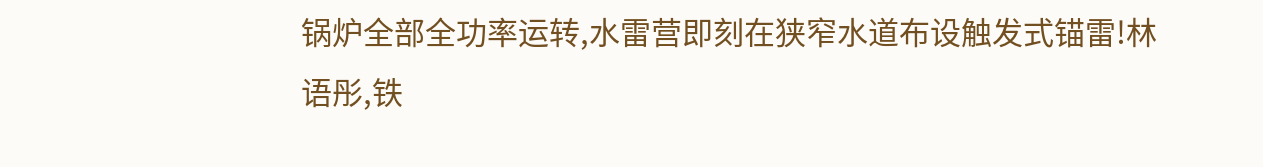锅炉全部全功率运转,水雷营即刻在狭窄水道布设触发式锚雷!林语彤,铁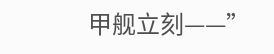甲舰立刻——”